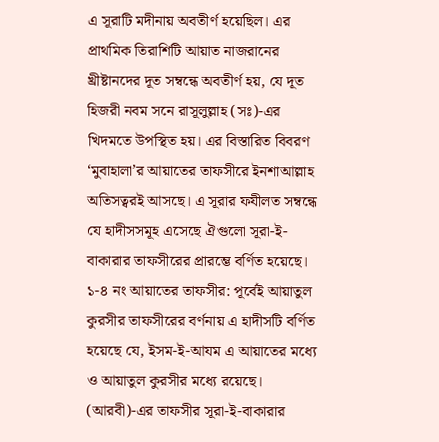এ সূরাটি মদীনায় অবতীর্ণ হয়েছিল। এর প্রাথমিক তিরাশিটি আয়াত নাজরানের খ্রীষ্টানদের দূত সম্বন্ধে অবতীর্ণ হয়, যে দূত হিজরী নবম সনে রাসূলুল্লাহ (সঃ)-এর খিদমতে উপস্থিত হয়। এর বিস্তারিত বিবরণ ‘মুবাহালা’র আয়াতের তাফসীরে ইনশাআল্লাহ অতিসত্বরই আসছে। এ সূরার ফযীলত সম্বন্ধে যে হাদীসসমূহ এসেছে ঐগুলো সূরা-ই-বাকারার তাফসীরের প্রারম্ভে বর্ণিত হয়েছে। ১-৪ নং আয়াতের তাফসীর: পূর্বেই আয়াতুল কুরসীর তাফসীরের বর্ণনায় এ হাদীসটি বর্ণিত হয়েছে যে, ইসম-ই-আযম এ আয়াতের মধ্যে ও আয়াতুল কুরসীর মধ্যে রয়েছে। (আরবী)-এর তাফসীর সূরা-ই-বাকারার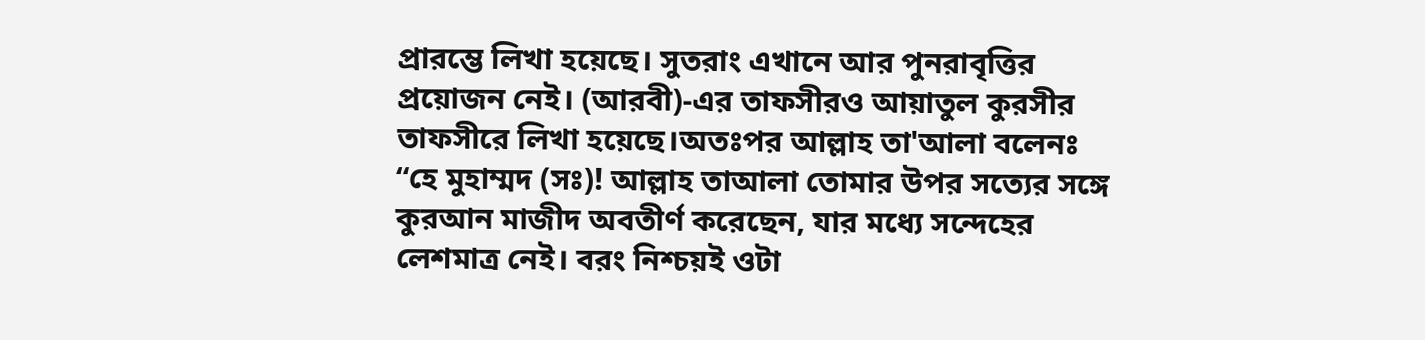প্রারম্ভে লিখা হয়েছে। সুতরাং এখানে আর পুনরাবৃত্তির প্রয়োজন নেই। (আরবী)-এর তাফসীরও আয়াতুল কুরসীর তাফসীরে লিখা হয়েছে।অতঃপর আল্লাহ তা'আলা বলেনঃ “হে মুহাম্মদ (সঃ)! আল্লাহ তাআলা তোমার উপর সত্যের সঙ্গে কুরআন মাজীদ অবতীর্ণ করেছেন, যার মধ্যে সন্দেহের লেশমাত্র নেই। বরং নিশ্চয়ই ওটা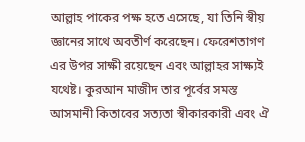আল্লাহ পাকের পক্ষ হতে এসেছে, যা তিনি স্বীয় জ্ঞানের সাথে অবতীর্ণ করেছেন। ফেরেশতাগণ এর উপর সাক্ষী রয়েছেন এবং আল্লাহর সাক্ষ্যই যথেষ্ট। কুরআন মাজীদ তার পূর্বের সমস্ত আসমানী কিতাবের সত্যতা স্বীকারকারী এবং ঐ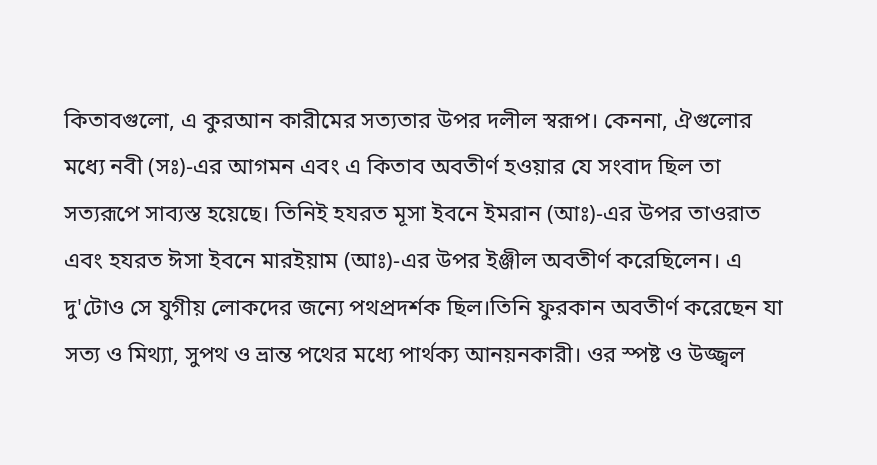কিতাবগুলো, এ কুরআন কারীমের সত্যতার উপর দলীল স্বরূপ। কেননা, ঐগুলোর মধ্যে নবী (সঃ)-এর আগমন এবং এ কিতাব অবতীর্ণ হওয়ার যে সংবাদ ছিল তা সত্যরূপে সাব্যস্ত হয়েছে। তিনিই হযরত মূসা ইবনে ইমরান (আঃ)-এর উপর তাওরাত এবং হযরত ঈসা ইবনে মারইয়াম (আঃ)-এর উপর ইঞ্জীল অবতীর্ণ করেছিলেন। এ দু'টোও সে যুগীয় লোকদের জন্যে পথপ্রদর্শক ছিল।তিনি ফুরকান অবতীর্ণ করেছেন যা সত্য ও মিথ্যা, সুপথ ও ভ্রান্ত পথের মধ্যে পার্থক্য আনয়নকারী। ওর স্পষ্ট ও উজ্জ্বল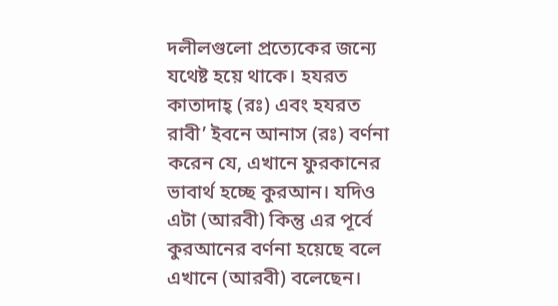দলীলগুলো প্রত্যেকের জন্যে যথেষ্ট হয়ে থাকে। হযরত কাতাদাহ্ (রঃ) এবং হযরত রাবী’ ইবনে আনাস (রঃ) বর্ণনা করেন যে, এখানে ফুরকানের ভাবার্থ হচ্ছে কুরআন। যদিও এটা (আরবী) কিন্তু এর পূর্বে কুরআনের বর্ণনা হয়েছে বলে এখানে (আরবী) বলেছেন।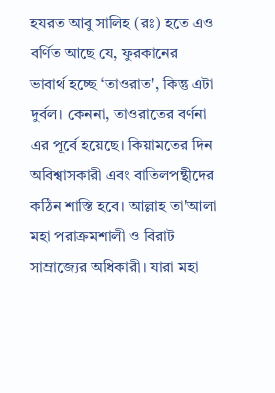হযরত আবু সালিহ (রঃ) হতে এও বর্ণিত আছে যে, ফুরকানের ভাবার্থ হচ্ছে ‘তাওরাত', কিন্তু এটা দুর্বল। কেননা, তাওরাতের বর্ণনা এর পূর্বে হয়েছে। কিয়ামতের দিন অবিশ্বাসকারী এবং বাতিলপন্থীদের কঠিন শাস্তি হবে। আল্লাহ তা'আলা মহা পরাক্রমশালী ও বিরাট সাম্রাজ্যের অধিকারী। যারা মহা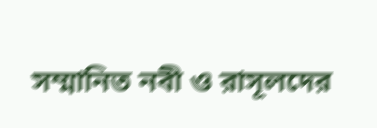সম্মানিত নবী ও রাসূলদের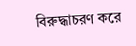বিরুদ্ধাচরণ করে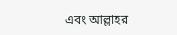এবং আল্লাহর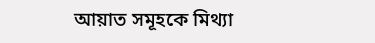আয়াত সমূহকে মিথ্যা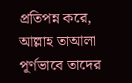প্রতিপন্ন করে, আল্লাহ তাআলা পূর্ণভাবে তাদের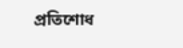প্রতিশোধ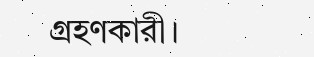গ্রহণকারী।